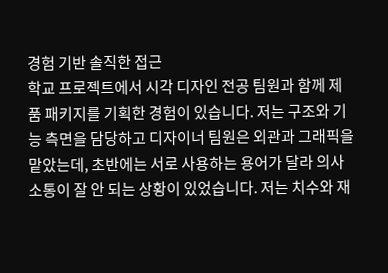경험 기반 솔직한 접근
학교 프로젝트에서 시각 디자인 전공 팀원과 함께 제품 패키지를 기획한 경험이 있습니다. 저는 구조와 기능 측면을 담당하고 디자이너 팀원은 외관과 그래픽을 맡았는데, 초반에는 서로 사용하는 용어가 달라 의사소통이 잘 안 되는 상황이 있었습니다. 저는 치수와 재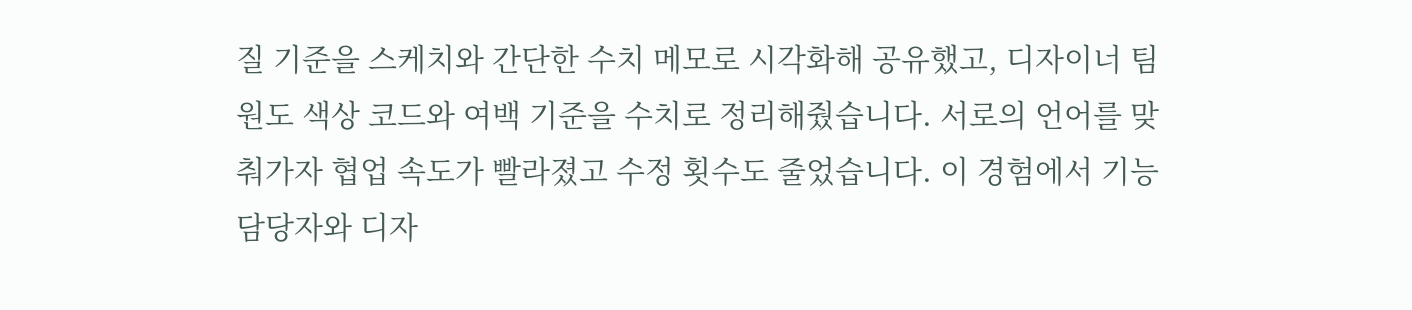질 기준을 스케치와 간단한 수치 메모로 시각화해 공유했고, 디자이너 팀원도 색상 코드와 여백 기준을 수치로 정리해줬습니다. 서로의 언어를 맞춰가자 협업 속도가 빨라졌고 수정 횟수도 줄었습니다. 이 경험에서 기능 담당자와 디자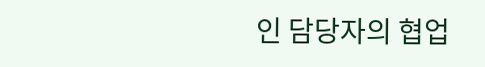인 담당자의 협업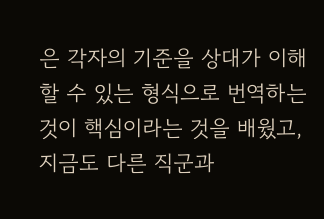은 각자의 기준을 상대가 이해할 수 있는 형식으로 번역하는 것이 핵심이라는 것을 배웠고, 지금도 다른 직군과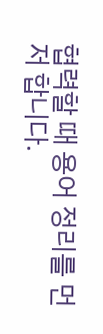협력할 때 용어 정리를 먼저 합니다.